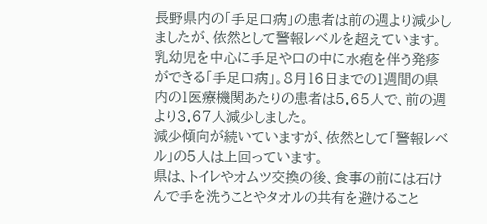長野県内の「手足口病」の患者は前の週より減少しましたが、依然として警報レベルを超えています。
乳幼児を中心に手足や口の中に水疱を伴う発疹ができる「手足口病」。8月16日までの1週間の県内の1医療機関あたりの患者は5.65人で、前の週より3.67人減少しました。
減少傾向が続いていますが、依然として「警報レベル」の5人は上回っています。
県は、トイレやオムツ交換の後、食事の前には石けんで手を洗うことやタオルの共有を避けること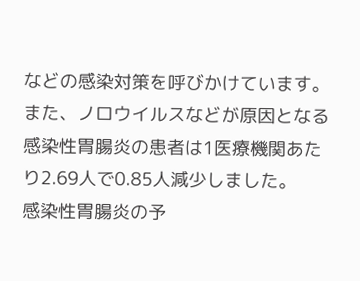などの感染対策を呼びかけています。
また、ノロウイルスなどが原因となる感染性胃腸炎の患者は1医療機関あたり2.69人で0.85人減少しました。
感染性胃腸炎の予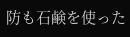防も石鹸を使った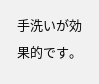手洗いが効果的です。